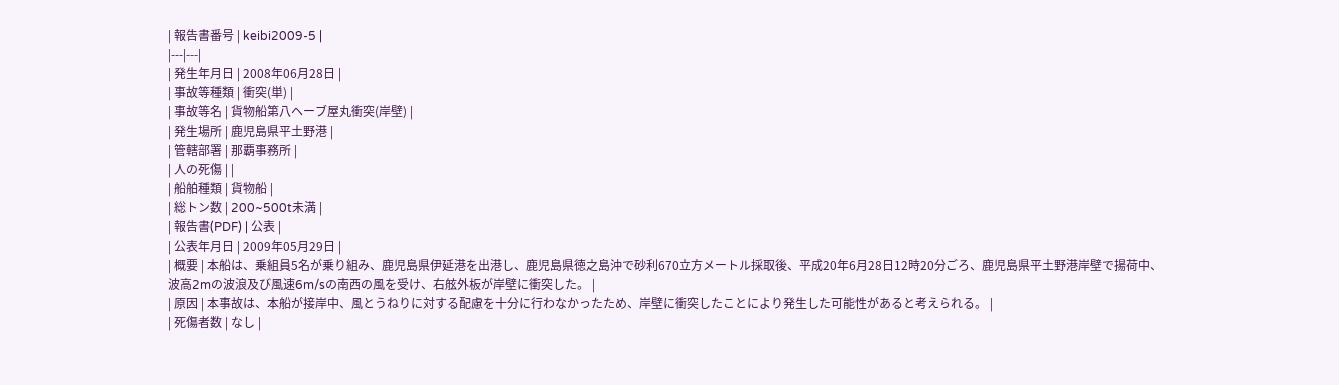| 報告書番号 | keibi2009-5 |
|---|---|
| 発生年月日 | 2008年06月28日 |
| 事故等種類 | 衝突(単) |
| 事故等名 | 貨物船第八ヘーブ屋丸衝突(岸壁) |
| 発生場所 | 鹿児島県平土野港 |
| 管轄部署 | 那覇事務所 |
| 人の死傷 | |
| 船舶種類 | 貨物船 |
| 総トン数 | 200~500t未満 |
| 報告書(PDF) | 公表 |
| 公表年月日 | 2009年05月29日 |
| 概要 | 本船は、乗組員5名が乗り組み、鹿児島県伊延港を出港し、鹿児島県徳之島沖で砂利670立方メートル採取後、平成20年6月28日12時20分ごろ、鹿児島県平土野港岸壁で揚荷中、波高2mの波浪及び風速6m/sの南西の風を受け、右舷外板が岸壁に衝突した。 |
| 原因 | 本事故は、本船が接岸中、風とうねりに対する配慮を十分に行わなかったため、岸壁に衝突したことにより発生した可能性があると考えられる。 |
| 死傷者数 | なし |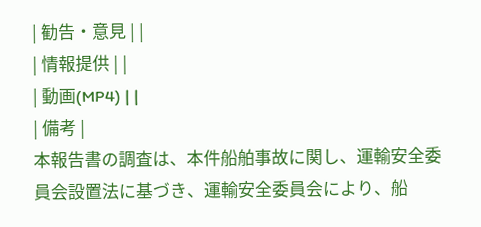| 勧告・意見 | |
| 情報提供 | |
| 動画(MP4) | |
| 備考 |
本報告書の調査は、本件船舶事故に関し、運輸安全委員会設置法に基づき、運輸安全委員会により、船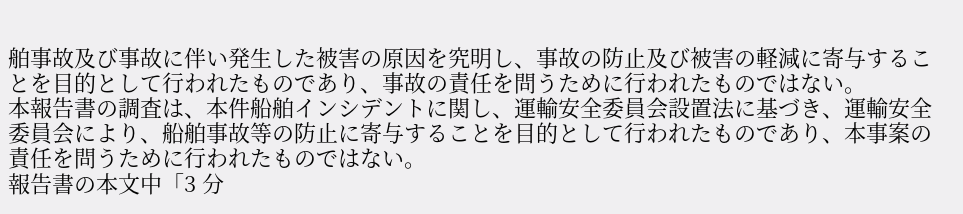舶事故及び事故に伴い発生した被害の原因を究明し、事故の防止及び被害の軽減に寄与することを目的として行われたものであり、事故の責任を問うために行われたものではない。
本報告書の調査は、本件船舶インシデントに関し、運輸安全委員会設置法に基づき、運輸安全委員会により、船舶事故等の防止に寄与することを目的として行われたものであり、本事案の責任を問うために行われたものではない。
報告書の本文中「3 分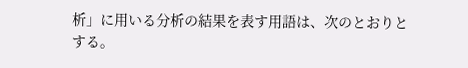析」に用いる分析の結果を表す用語は、次のとおりとする。